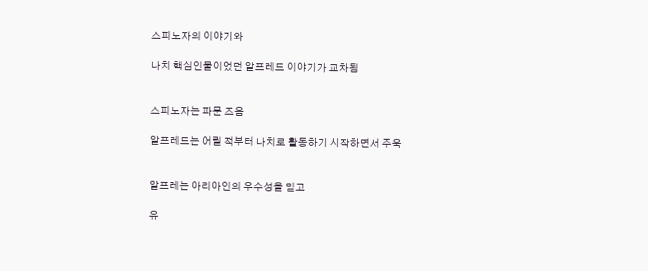스피노자의 이야기와

나치 핵심인물이었던 알프레드 이야기가 교차됨


스피노자는 파문 즈음

알프레드는 어릴 적부터 나치로 활동하기 시작하면서 주욱


알프레는 아리아인의 우수성을 믿고

유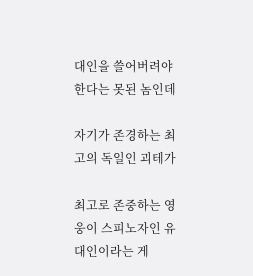대인을 쓸어버려야 한다는 못된 놈인데

자기가 존경하는 최고의 독일인 괴테가

최고로 존중하는 영웅이 스피노자인 유대인이라는 게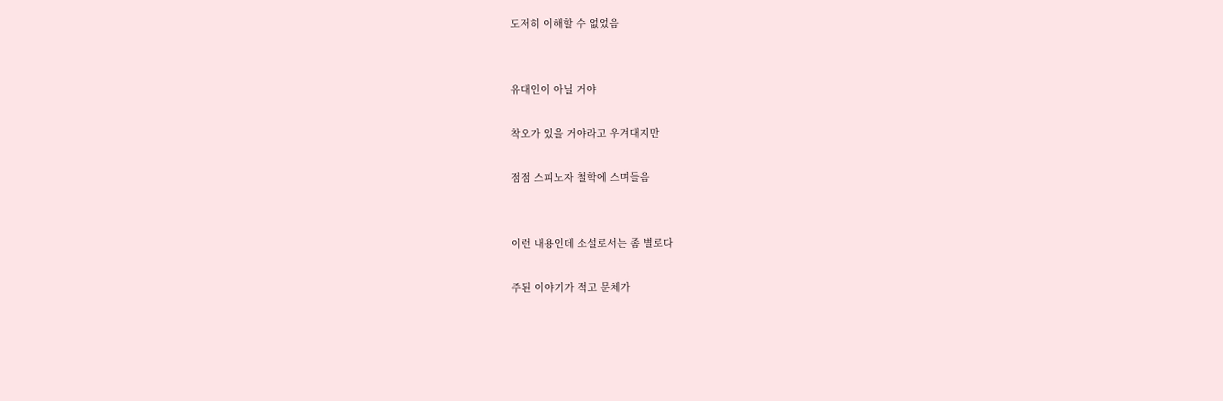도저히 이해할 수 없었음


유대인이 아닐 거야

착오가 있을 거야라고 우겨대지만

점점 스피노자 철학에 스며들음


이런 내용인데 소설로서는 좀 별로다

주된 이야기가 적고 문체가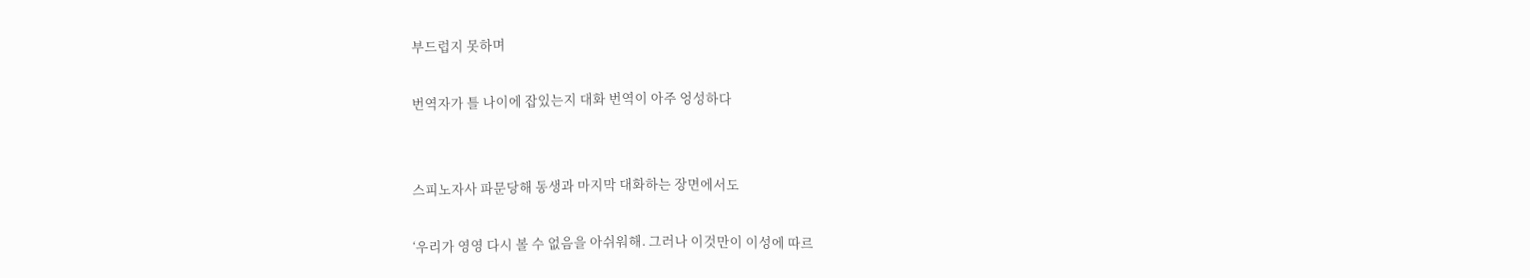부드럽지 못하며

번역자가 틀 나이에 잡있는지 대화 번역이 아주 엉성하다


스피노자사 파문당해 동생과 마지막 대화하는 장면에서도

‘우리가 영영 다시 볼 수 없음을 아쉬워해. 그러나 이것만이 이성에 따르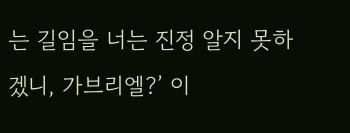는 길임을 너는 진정 알지 못하겠니, 가브리엘?’ 이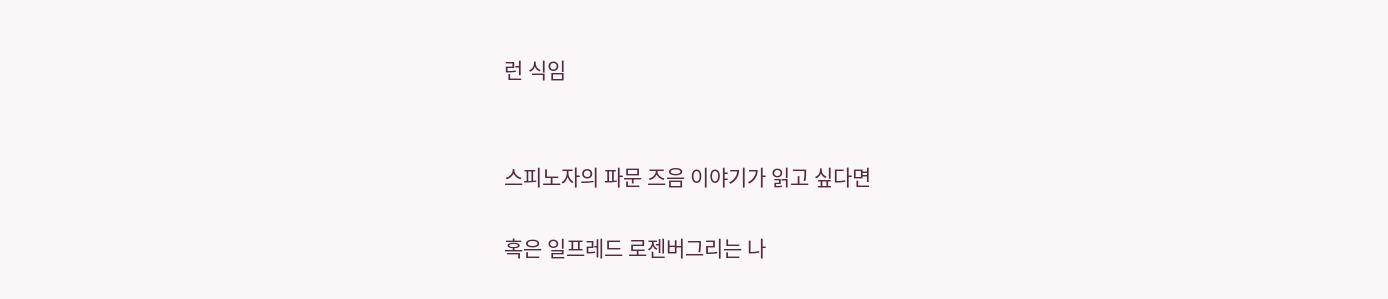런 식임


스피노자의 파문 즈음 이야기가 읽고 싶다면

혹은 일프레드 로젠버그리는 나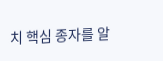치 핵심 종자를 알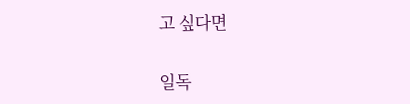고 싶다면

일독